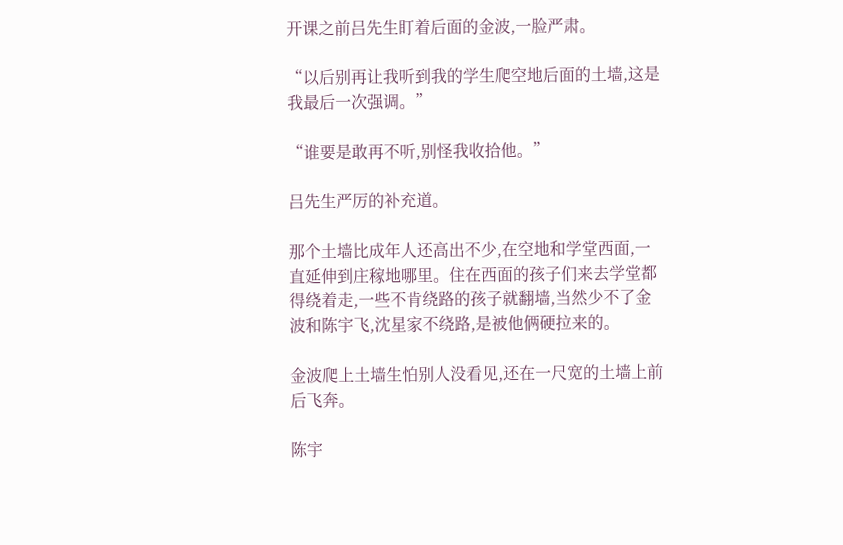开课之前吕先生盯着后面的金波,一脸严肃。

“以后别再让我听到我的学生爬空地后面的土墙,这是我最后一次强调。”

“谁要是敢再不听,别怪我收拾他。”

吕先生严厉的补充道。

那个土墙比成年人还高出不少,在空地和学堂西面,一直延伸到庄稼地哪里。住在西面的孩子们来去学堂都得绕着走,一些不肯绕路的孩子就翻墙,当然少不了金波和陈宇飞,沈星家不绕路,是被他俩硬拉来的。

金波爬上土墙生怕别人没看见,还在一尺宽的土墙上前后飞奔。

陈宇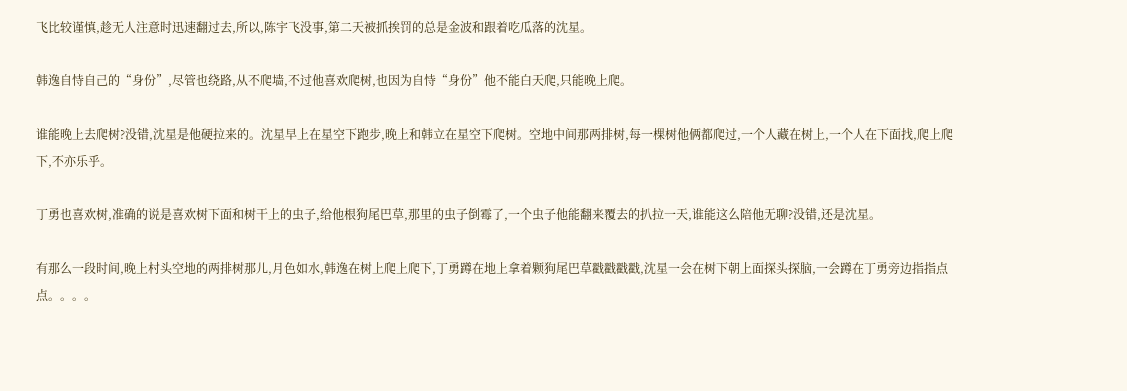飞比较谨慎,趁无人注意时迅速翻过去,所以,陈宇飞没事,第二天被抓挨罚的总是金波和跟着吃瓜落的沈星。

韩逸自恃自己的“身份”,尽管也绕路,从不爬墙,不过他喜欢爬树,也因为自恃“身份”他不能白天爬,只能晚上爬。

谁能晚上去爬树?没错,沈星是他硬拉来的。沈星早上在星空下跑步,晚上和韩立在星空下爬树。空地中间那两排树,每一棵树他俩都爬过,一个人藏在树上,一个人在下面找,爬上爬下,不亦乐乎。

丁勇也喜欢树,准确的说是喜欢树下面和树干上的虫子,给他根狗尾巴草,那里的虫子倒霉了,一个虫子他能翻来覆去的扒拉一天,谁能这么陪他无聊?没错,还是沈星。

有那么一段时间,晚上村头空地的两排树那儿,月色如水,韩逸在树上爬上爬下,丁勇蹲在地上拿着颗狗尾巴草戳戳戳戳,沈星一会在树下朝上面探头探脑,一会蹲在丁勇旁边指指点点。。。。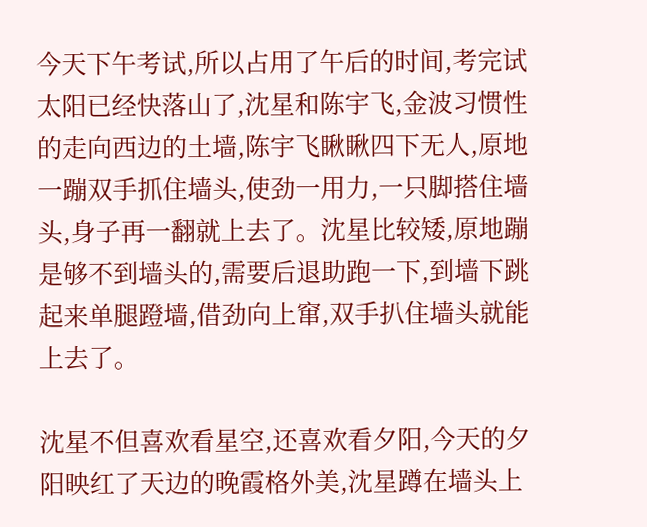今天下午考试,所以占用了午后的时间,考完试太阳已经快落山了,沈星和陈宇飞,金波习惯性的走向西边的土墙,陈宇飞瞅瞅四下无人,原地一蹦双手抓住墙头,使劲一用力,一只脚搭住墙头,身子再一翻就上去了。沈星比较矮,原地蹦是够不到墙头的,需要后退助跑一下,到墙下跳起来单腿蹬墙,借劲向上窜,双手扒住墙头就能上去了。

沈星不但喜欢看星空,还喜欢看夕阳,今天的夕阳映红了天边的晚霞格外美,沈星蹲在墙头上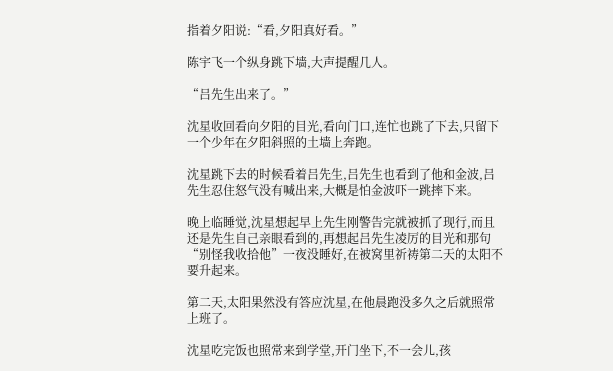指着夕阳说:“看,夕阳真好看。”

陈宇飞一个纵身跳下墙,大声提醒几人。

“吕先生出来了。”

沈星收回看向夕阳的目光,看向门口,连忙也跳了下去,只留下一个少年在夕阳斜照的土墙上奔跑。

沈星跳下去的时候看着吕先生,吕先生也看到了他和金波,吕先生忍住怒气没有喊出来,大概是怕金波吓一跳摔下来。

晚上临睡觉,沈星想起早上先生刚警告完就被抓了现行,而且还是先生自己亲眼看到的,再想起吕先生凌厉的目光和那句“别怪我收拾他”一夜没睡好,在被窝里祈祷第二天的太阳不要升起来。

第二天,太阳果然没有答应沈星,在他晨跑没多久之后就照常上班了。

沈星吃完饭也照常来到学堂,开门坐下,不一会儿,孩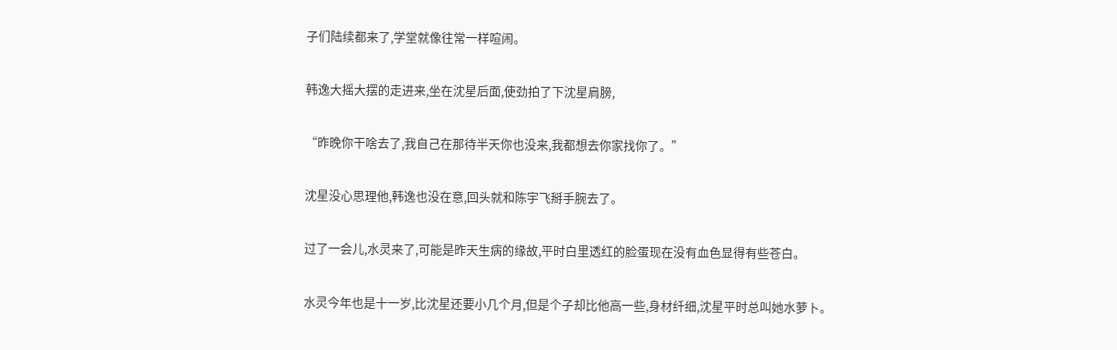子们陆续都来了,学堂就像往常一样喧闹。

韩逸大摇大摆的走进来,坐在沈星后面,使劲拍了下沈星肩膀,

“昨晚你干啥去了,我自己在那待半天你也没来,我都想去你家找你了。”

沈星没心思理他,韩逸也没在意,回头就和陈宇飞掰手腕去了。

过了一会儿,水灵来了,可能是昨天生病的缘故,平时白里透红的脸蛋现在没有血色显得有些苍白。

水灵今年也是十一岁,比沈星还要小几个月,但是个子却比他高一些,身材纤细,沈星平时总叫她水萝卜。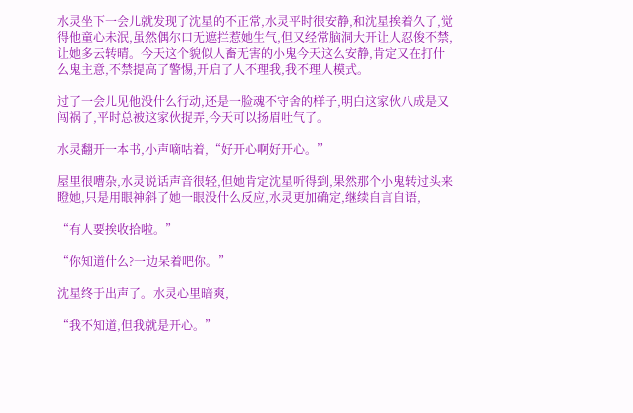水灵坐下一会儿就发现了沈星的不正常,水灵平时很安静,和沈星挨着久了,觉得他童心未泯,虽然偶尔口无遮拦惹她生气,但又经常脑洞大开让人忍俊不禁,让她多云转晴。今天这个貌似人畜无害的小鬼今天这么安静,肯定又在打什么鬼主意,不禁提高了警惕,开启了人不理我,我不理人模式。

过了一会儿见他没什么行动,还是一脸魂不守舍的样子,明白这家伙八成是又闯祸了,平时总被这家伙捉弄,今天可以扬眉吐气了。

水灵翻开一本书,小声嘀咕着,“好开心啊好开心。”

屋里很嘈杂,水灵说话声音很轻,但她肯定沈星听得到,果然那个小鬼转过头来瞪她,只是用眼神斜了她一眼没什么反应,水灵更加确定,继续自言自语,

“有人要挨收拾啦。”

“你知道什么?一边呆着吧你。”

沈星终于出声了。水灵心里暗爽,

“我不知道,但我就是开心。”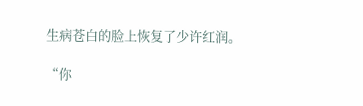生病苍白的脸上恢复了少许红润。

“你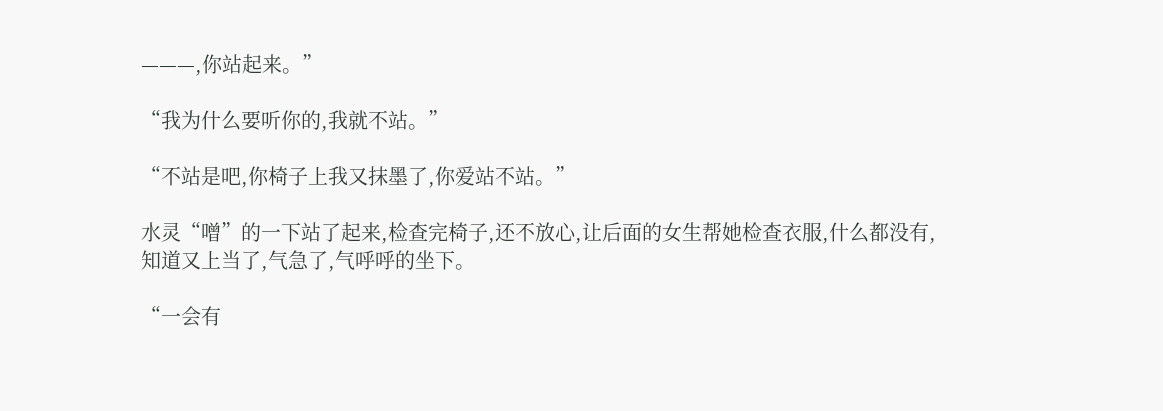———,你站起来。”

“我为什么要听你的,我就不站。”

“不站是吧,你椅子上我又抹墨了,你爱站不站。”

水灵“噌”的一下站了起来,检查完椅子,还不放心,让后面的女生帮她检查衣服,什么都没有,知道又上当了,气急了,气呼呼的坐下。

“一会有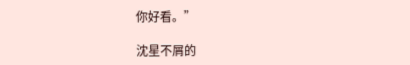你好看。”

沈星不屑的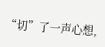“切”了一声心想,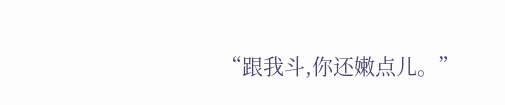“跟我斗,你还嫩点儿。”